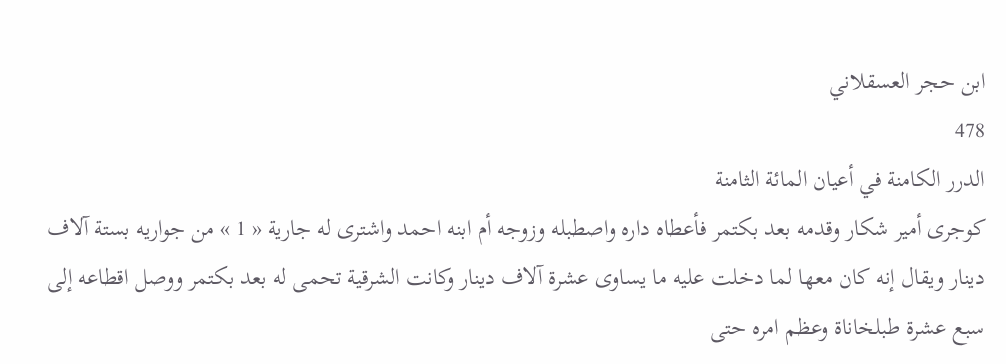ابن حجر العسقلاني
478
الدرر الكامنة في أعيان المائة الثامنة
كوجرى أمير شكار وقدمه بعد بكتمر فأعطاه داره واصطبله وزوجه أم ابنه احمد واشترى له جارية « 1 » من جواريه بستة آلاف دينار ويقال إنه كان معها لما دخلت عليه ما يساوى عشرة آلاف دينار وكانت الشرقية تحمى له بعد بكتمر ووصل اقطاعه إلى سبع عشرة طبلخاناة وعظم امره حتى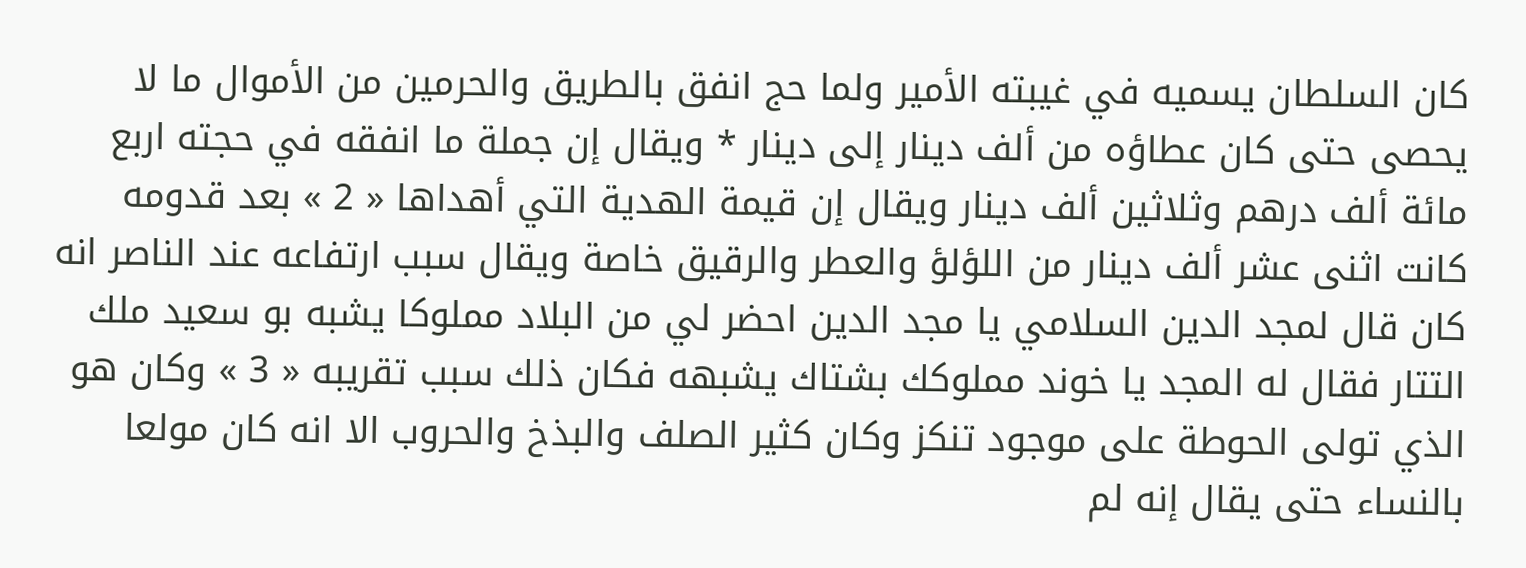كان السلطان يسميه في غيبته الأمير ولما حج انفق بالطريق والحرمين من الأموال ما لا يحصى حتى كان عطاؤه من ألف دينار إلى دينار * ويقال إن جملة ما انفقه في حجته اربع مائة ألف درهم وثلاثين ألف دينار ويقال إن قيمة الهدية التي أهداها « 2 » بعد قدومه كانت اثنى عشر ألف دينار من اللؤلؤ والعطر والرقيق خاصة ويقال سبب ارتفاعه عند الناصر انه كان قال لمجد الدين السلامي يا مجد الدين احضر لي من البلاد مملوكا يشبه بو سعيد ملك التتار فقال له المجد يا خوند مملوكك بشتاك يشبهه فكان ذلك سبب تقريبه « 3 » وكان هو الذي تولى الحوطة على موجود تنكز وكان كثير الصلف والبذخ والحروب الا انه كان مولعا بالنساء حتى يقال إنه لم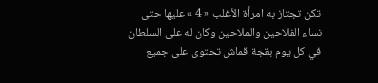تكن تجتاز به امرأة الأغلب « 4 » عليها حتى نساء الفلاحين والملاحين وكان له على السلطان في كل يوم بقجة قماش تحتوى على جميع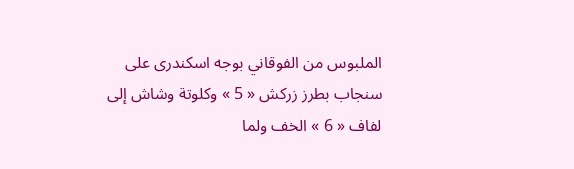الملبوس من الفوقاني بوجه اسكندرى على سنجاب بطرز زركش « 5 » وكلوتة وشاش إلى لفاف « 6 » الخف ولما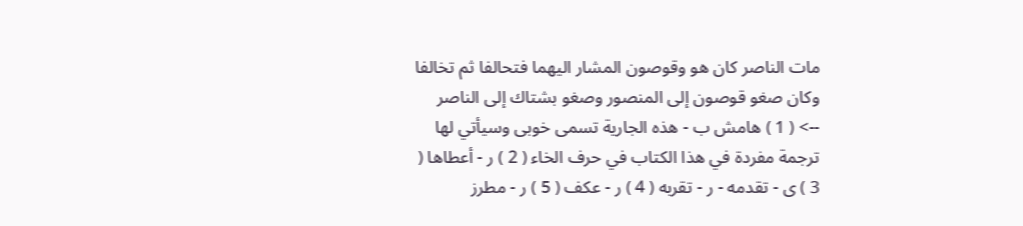مات الناصر كان هو وقوصون المشار اليهما فتحالفا ثم تخالفا وكان صغو قوصون إلى المنصور وصغو بشتاك إلى الناصر
--> ( 1 ) هامش ب - هذه الجارية تسمى خوبى وسيأتي لها ترجمة مفردة في هذا الكتاب في حرف الخاء ( 2 ) ر - أعطاها ( 3 ) ى - تقدمه - ر - تقربه ( 4 ) ر - عكف ( 5 ) ر - مطرز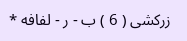زركشى ( 6 ) ب - ر - لفافه *